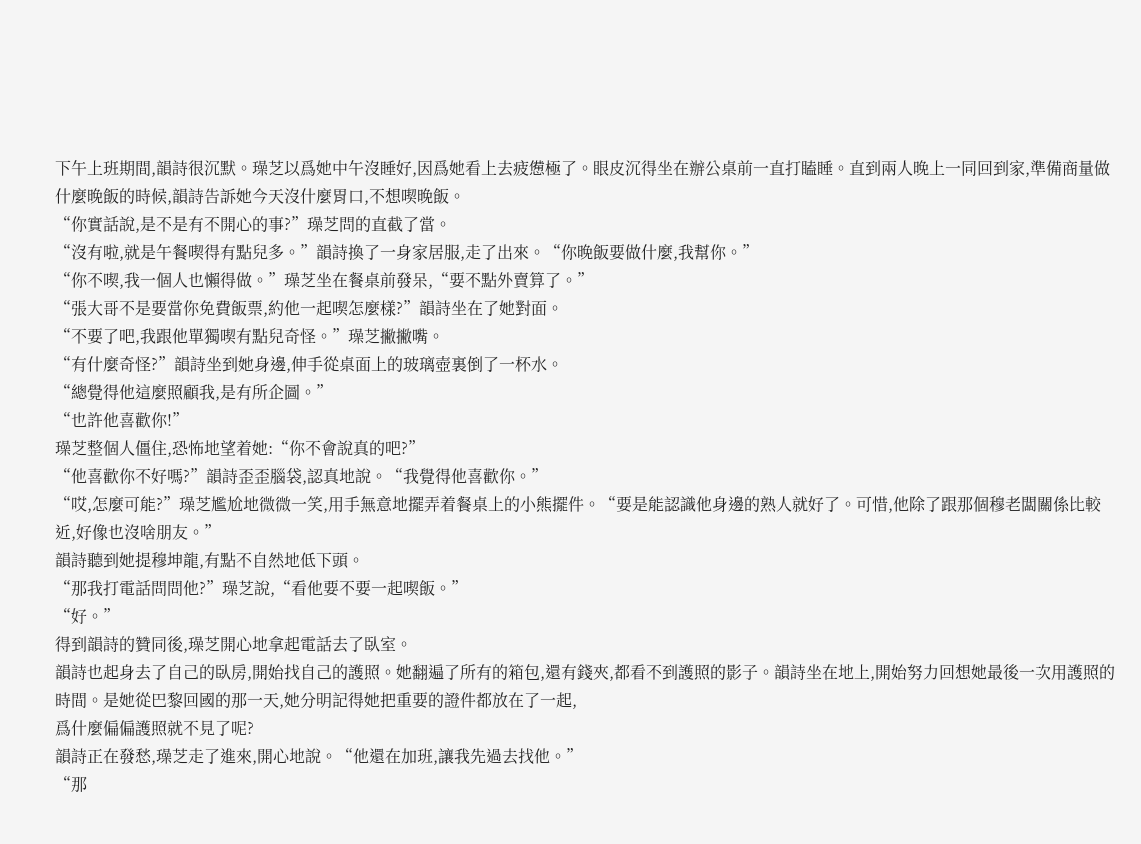下午上班期間,韻詩很沉默。璪芝以爲她中午沒睡好,因爲她看上去疲憊極了。眼皮沉得坐在辦公桌前一直打瞌睡。直到兩人晚上一同回到家,準備商量做什麼晚飯的時候,韻詩告訴她今天沒什麼胃口,不想喫晚飯。
“你實話說,是不是有不開心的事?”璪芝問的直截了當。
“沒有啦,就是午餐喫得有點兒多。”韻詩換了一身家居服,走了出來。“你晚飯要做什麼,我幫你。”
“你不喫,我一個人也懶得做。”璪芝坐在餐桌前發呆,“要不點外賣算了。”
“張大哥不是要當你免費飯票,約他一起喫怎麼樣?”韻詩坐在了她對面。
“不要了吧,我跟他單獨喫有點兒奇怪。”璪芝撇撇嘴。
“有什麼奇怪?”韻詩坐到她身邊,伸手從桌面上的玻璃壺裏倒了一杯水。
“總覺得他這麼照顧我,是有所企圖。”
“也許他喜歡你!”
璪芝整個人僵住,恐怖地望着她:“你不會說真的吧?”
“他喜歡你不好嗎?”韻詩歪歪腦袋,認真地說。“我覺得他喜歡你。”
“哎,怎麼可能?”璪芝尷尬地微微一笑,用手無意地擺弄着餐桌上的小熊擺件。“要是能認識他身邊的熟人就好了。可惜,他除了跟那個穆老闆關係比較近,好像也沒啥朋友。”
韻詩聽到她提穆坤龍,有點不自然地低下頭。
“那我打電話問問他?”璪芝說,“看他要不要一起喫飯。”
“好。”
得到韻詩的贊同後,璪芝開心地拿起電話去了臥室。
韻詩也起身去了自己的臥房,開始找自己的護照。她翻遍了所有的箱包,還有錢夾,都看不到護照的影子。韻詩坐在地上,開始努力回想她最後一次用護照的時間。是她從巴黎回國的那一天,她分明記得她把重要的證件都放在了一起,
爲什麼偏偏護照就不見了呢?
韻詩正在發愁,璪芝走了進來,開心地說。“他還在加班,讓我先過去找他。”
“那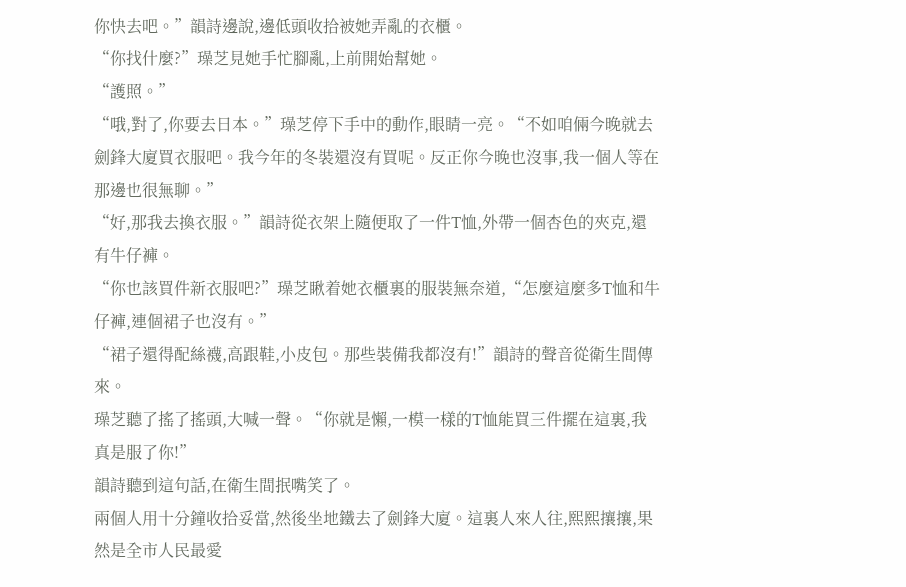你快去吧。”韻詩邊說,邊低頭收拾被她弄亂的衣櫃。
“你找什麼?”璪芝見她手忙腳亂,上前開始幫她。
“護照。”
“哦,對了,你要去日本。”璪芝停下手中的動作,眼睛一亮。“不如咱倆今晚就去劍鋒大廈買衣服吧。我今年的冬裝還沒有買呢。反正你今晚也沒事,我一個人等在那邊也很無聊。”
“好,那我去換衣服。”韻詩從衣架上隨便取了一件T恤,外帶一個杏色的夾克,還有牛仔褲。
“你也該買件新衣服吧?”璪芝瞅着她衣櫃裏的服裝無奈道,“怎麼這麼多T恤和牛仔褲,連個裙子也沒有。”
“裙子還得配絲襪,高跟鞋,小皮包。那些裝備我都沒有!”韻詩的聲音從衛生間傳來。
璪芝聽了搖了搖頭,大喊一聲。“你就是懶,一模一樣的T恤能買三件擺在這裏,我真是服了你!”
韻詩聽到這句話,在衛生間抿嘴笑了。
兩個人用十分鐘收拾妥當,然後坐地鐵去了劍鋒大廈。這裏人來人往,熙熙攘攘,果然是全市人民最愛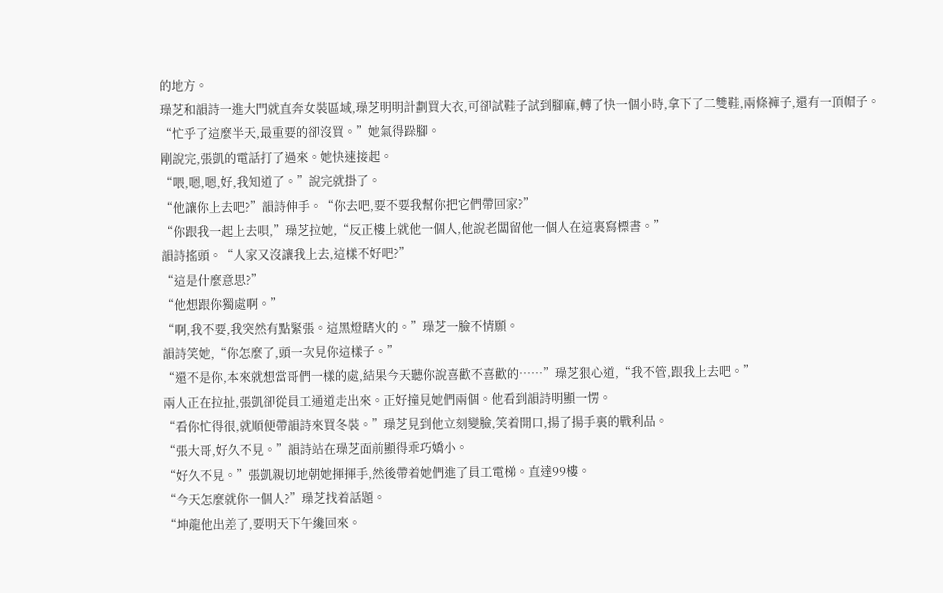的地方。
璪芝和韻詩一進大門就直奔女裝區域,璪芝明明計劃買大衣,可卻試鞋子試到腳麻,轉了快一個小時,拿下了二雙鞋,兩條褲子,還有一頂帽子。
“忙乎了這麼半天,最重要的卻沒買。”她氣得跺腳。
剛說完,張凱的電話打了過來。她快速接起。
“喂,嗯,嗯,好,我知道了。”說完就掛了。
“他讓你上去吧?”韻詩伸手。“你去吧,要不要我幫你把它們帶回家?”
“你跟我一起上去唄,”璪芝拉她,“反正樓上就他一個人,他說老闆留他一個人在這裏寫標書。”
韻詩搖頭。“人家又沒讓我上去,這樣不好吧?”
“這是什麼意思?”
“他想跟你獨處啊。”
“啊,我不要,我突然有點緊張。這黑燈瞎火的。”璪芝一臉不情願。
韻詩笑她,“你怎麼了,頭一次見你這樣子。”
“還不是你,本來就想當哥們一樣的處,結果今天聽你說喜歡不喜歡的……”璪芝狠心道,“我不管,跟我上去吧。”
兩人正在拉扯,張凱卻從員工通道走出來。正好撞見她們兩個。他看到韻詩明顯一愣。
“看你忙得很,就順便帶韻詩來買冬裝。”璪芝見到他立刻變臉,笑着開口,揚了揚手裏的戰利品。
“張大哥,好久不見。”韻詩站在璪芝面前顯得乖巧嬌小。
“好久不見。”張凱親切地朝她揮揮手,然後帶着她們進了員工電梯。直達99樓。
“今天怎麼就你一個人?”璪芝找着話題。
“坤龍他出差了,要明天下午纔回來。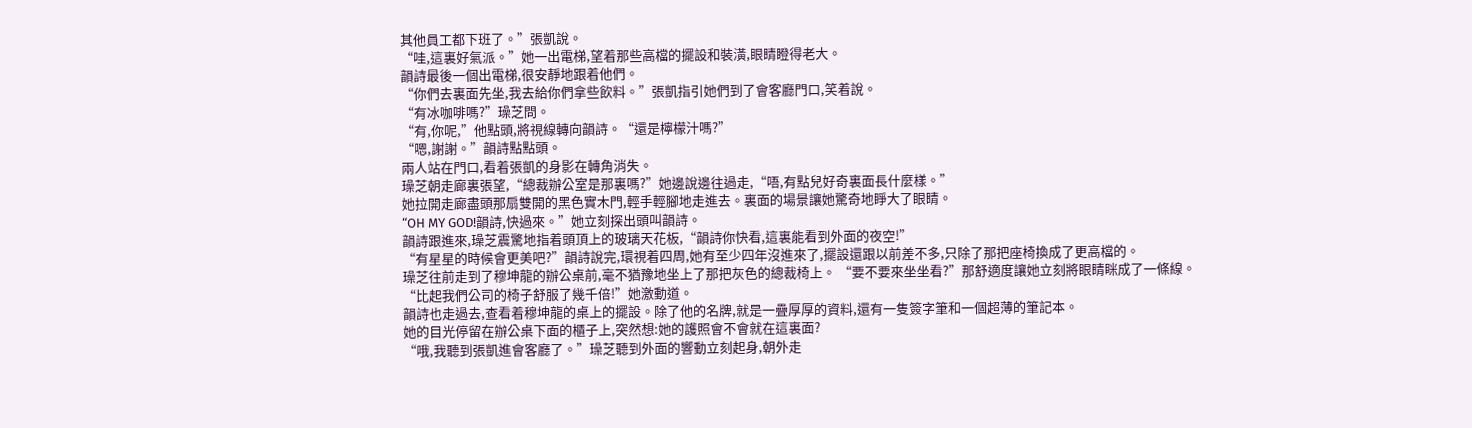其他員工都下班了。”張凱說。
“哇,這裏好氣派。”她一出電梯,望着那些高檔的擺設和裝潢,眼睛瞪得老大。
韻詩最後一個出電梯,很安靜地跟着他們。
“你們去裏面先坐,我去給你們拿些飲料。”張凱指引她們到了會客廳門口,笑着說。
“有冰咖啡嗎?”璪芝問。
“有,你呢,”他點頭,將視線轉向韻詩。“還是檸檬汁嗎?”
“嗯,謝謝。”韻詩點點頭。
兩人站在門口,看着張凱的身影在轉角消失。
璪芝朝走廊裏張望,“總裁辦公室是那裏嗎?”她邊說邊往過走,“唔,有點兒好奇裏面長什麼樣。”
她拉開走廊盡頭那扇雙開的黑色實木門,輕手輕腳地走進去。裏面的場景讓她驚奇地睜大了眼睛。
“OH MY GOD!韻詩,快過來。”她立刻探出頭叫韻詩。
韻詩跟進來,璪芝震驚地指着頭頂上的玻璃天花板,“韻詩你快看,這裏能看到外面的夜空!”
“有星星的時候會更美吧?”韻詩說完,環視着四周,她有至少四年沒進來了,擺設還跟以前差不多,只除了那把座椅換成了更高檔的。
璪芝往前走到了穆坤龍的辦公桌前,毫不猶豫地坐上了那把灰色的總裁椅上。 “要不要來坐坐看?”那舒適度讓她立刻將眼睛眯成了一條線。
“比起我們公司的椅子舒服了幾千倍!”她激動道。
韻詩也走過去,查看着穆坤龍的桌上的擺設。除了他的名牌,就是一疊厚厚的資料,還有一隻簽字筆和一個超薄的筆記本。
她的目光停留在辦公桌下面的櫃子上,突然想:她的護照會不會就在這裏面?
“哦,我聽到張凱進會客廳了。”璪芝聽到外面的響動立刻起身,朝外走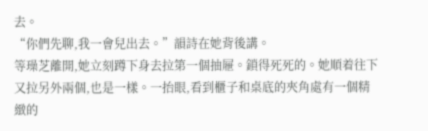去。
“你們先聊,我一會兒出去。”韻詩在她背後講。
等璪芝離開,她立刻蹲下身去拉第一個抽屜。鎖得死死的。她順着往下又拉另外兩個,也是一樣。一抬眼,看到櫃子和桌底的夾角處有一個精緻的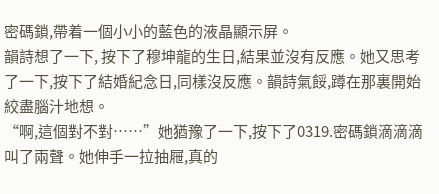密碼鎖,帶着一個小小的藍色的液晶顯示屏。
韻詩想了一下, 按下了穆坤龍的生日,結果並沒有反應。她又思考了一下,按下了結婚紀念日,同樣沒反應。韻詩氣餒,蹲在那裏開始絞盡腦汁地想。
“啊,這個對不對……”她猶豫了一下,按下了0319.密碼鎖滴滴滴叫了兩聲。她伸手一拉抽屜,真的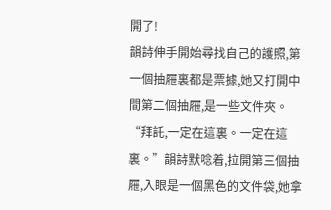開了!
韻詩伸手開始尋找自己的護照,第一個抽屜裏都是票據,她又打開中間第二個抽屜,是一些文件夾。
“拜託,一定在這裏。一定在這裏。”韻詩默唸着,拉開第三個抽屜,入眼是一個黑色的文件袋,她拿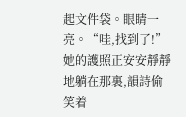起文件袋。眼睛一亮。“哇,找到了!”
她的護照正安安靜靜地躺在那裏,韻詩偷笑着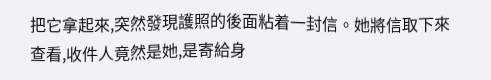把它拿起來,突然發現護照的後面粘着一封信。她將信取下來查看,收件人竟然是她,是寄給身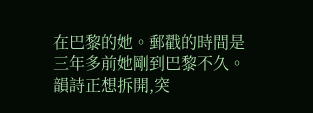在巴黎的她。郵戳的時間是三年多前她剛到巴黎不久。韻詩正想拆開,突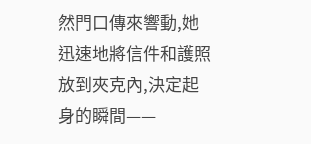然門口傳來響動,她迅速地將信件和護照放到夾克內,決定起身的瞬間——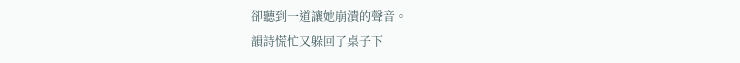卻聽到一道讓她崩潰的聲音。
韻詩慌忙又躲回了桌子下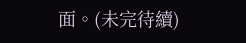面。(未完待續)